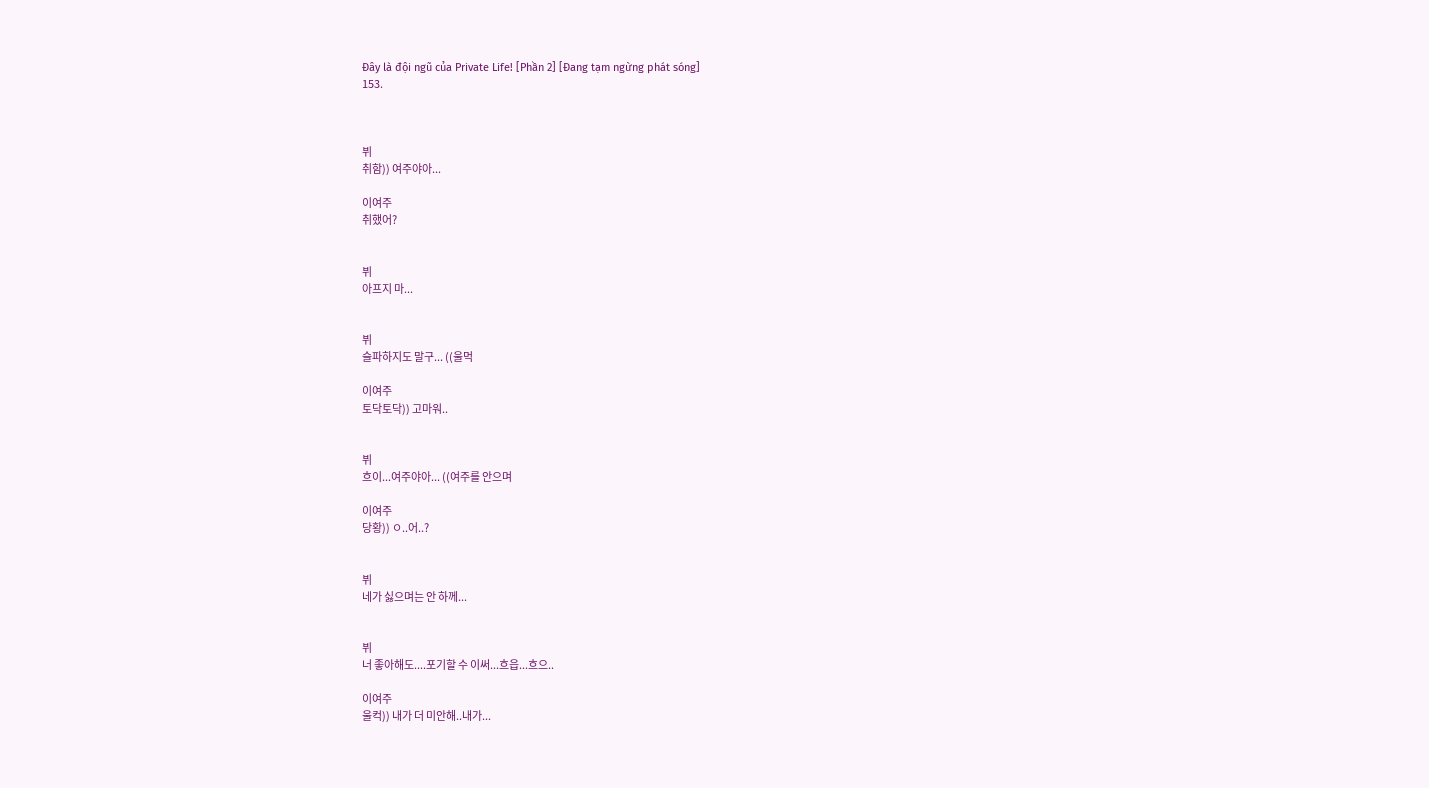Đây là đội ngũ của Private Life! [Phần 2] [Đang tạm ngừng phát sóng]
153.



뷔
취함)) 여주야아...

이여주
취했어?


뷔
아프지 마...


뷔
슬파하지도 말구... ((울먹

이여주
토닥토닥)) 고마워..


뷔
흐이...여주야아... ((여주를 안으며

이여주
당황)) ㅇ..어..?


뷔
네가 싫으며는 안 하께...


뷔
너 좋아해도....포기할 수 이써...흐읍...흐으..

이여주
울컥)) 내가 더 미안해..내가...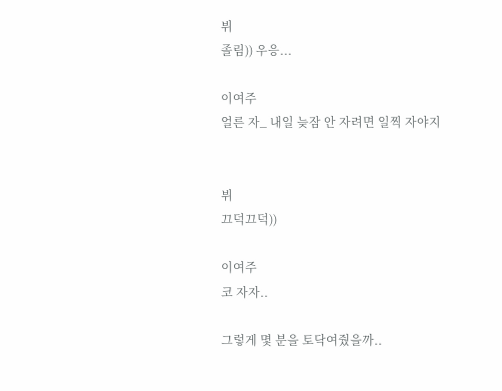뷔
졸림)) 우응...

이여주
얼른 자_ 내일 늦잠 안 자려면 일찍 자야지


뷔
끄덕끄덕))

이여주
코 자자..

그렇게 몇 분을 토닥여줬을까..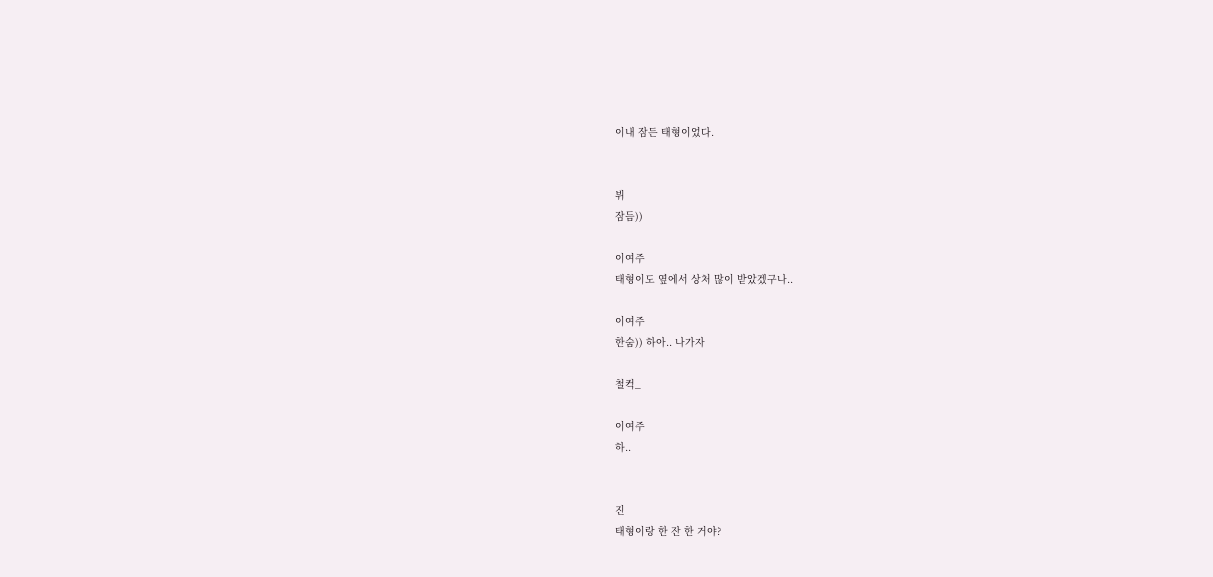이내 잠든 태형이었다.


뷔
잠듬))

이여주
태형이도 옆에서 상처 많이 받았겠구나..

이여주
한숨)) 하아.. 나가자

철컥_

이여주
하..


진
태형이랑 한 잔 한 거야?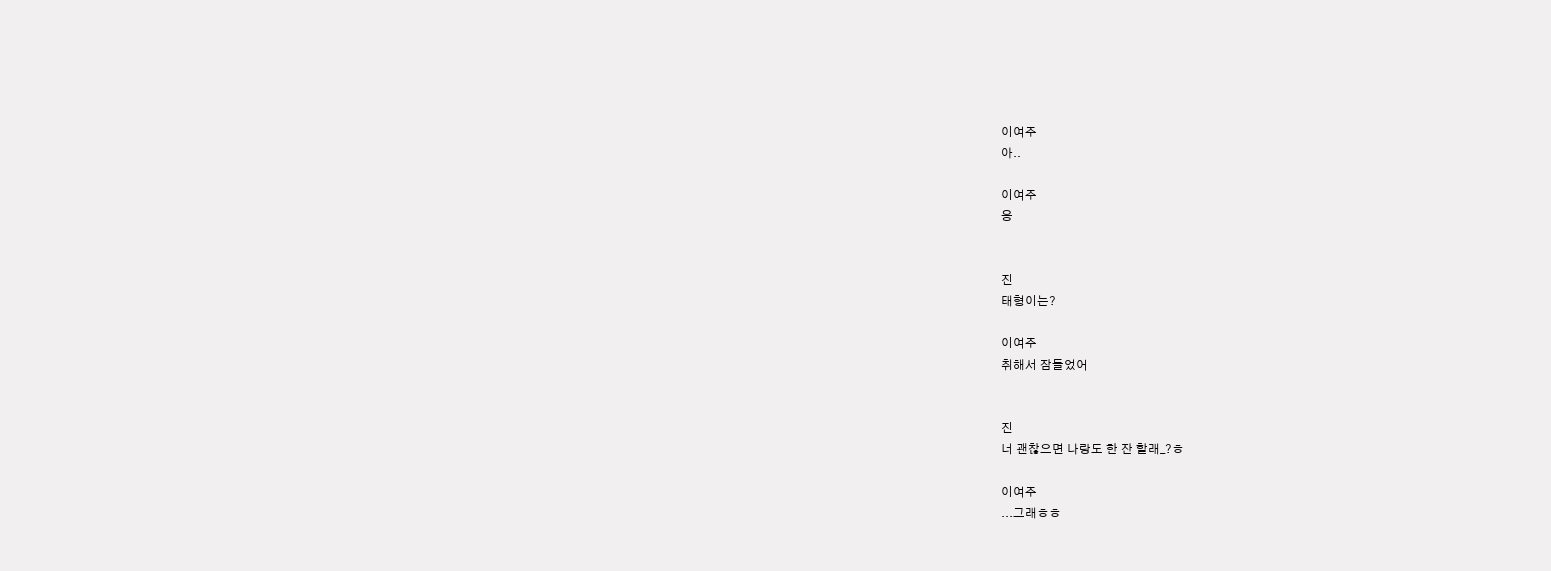이여주
아..

이여주
응


진
태형이는?

이여주
취해서 잠들었어


진
너 괜찮으면 나랑도 한 잔 할래_?ㅎ

이여주
...그래ㅎㅎ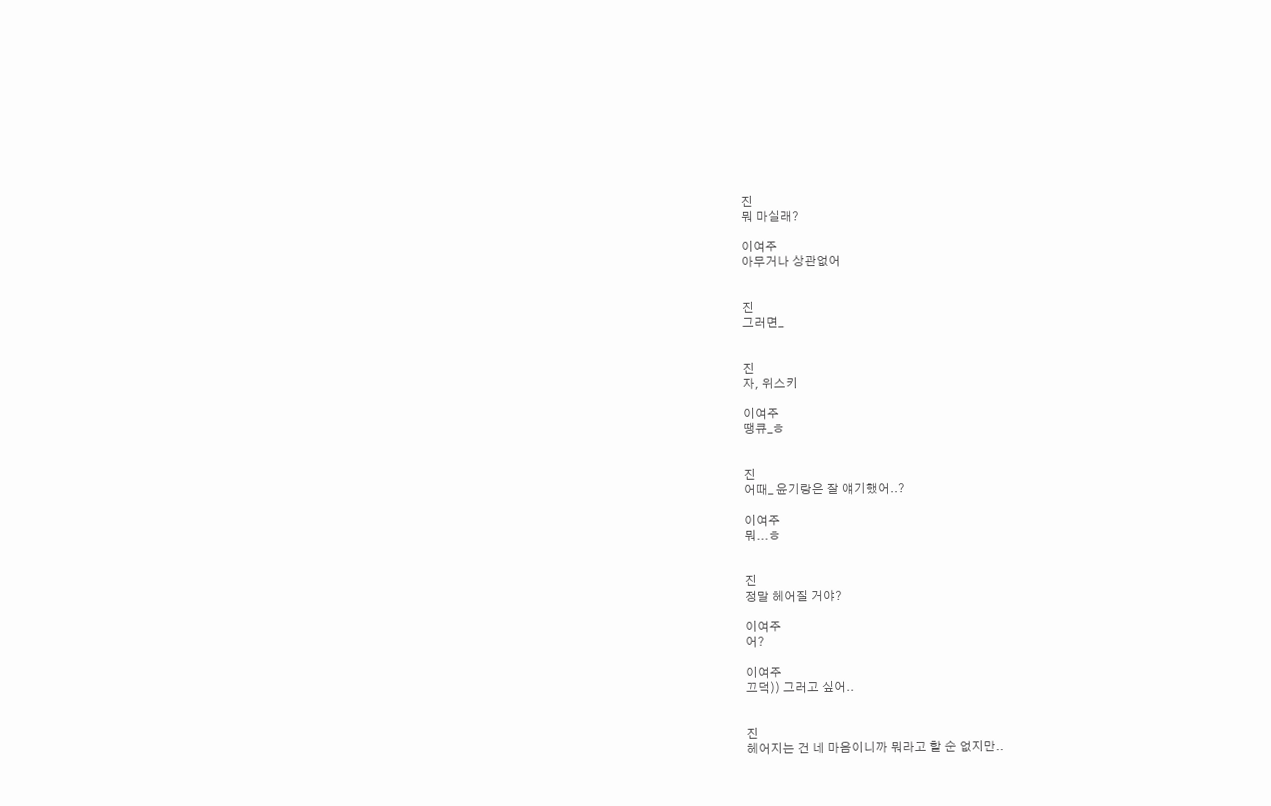진
뭐 마실래?

이여주
아무거나 상관없어


진
그러면_


진
자, 위스키

이여주
땡큐_ㅎ


진
어때_ 윤기랑은 잘 얘기했어..?

이여주
뭐...ㅎ


진
정말 헤어질 거야?

이여주
어?

이여주
끄덕)) 그러고 싶어..


진
헤어지는 건 네 마음이니까 뭐라고 할 순 없지만..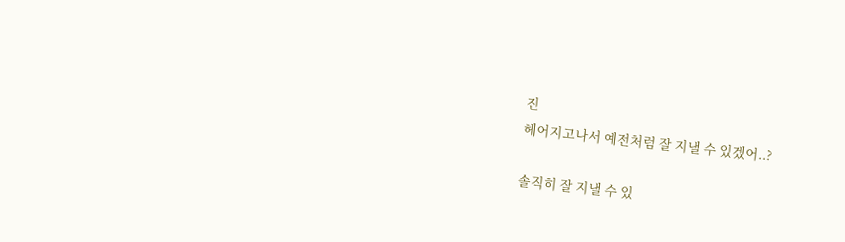진
헤어지고나서 예전처럼 잘 지낼 수 있겠어..?

솔직히 잘 지낼 수 있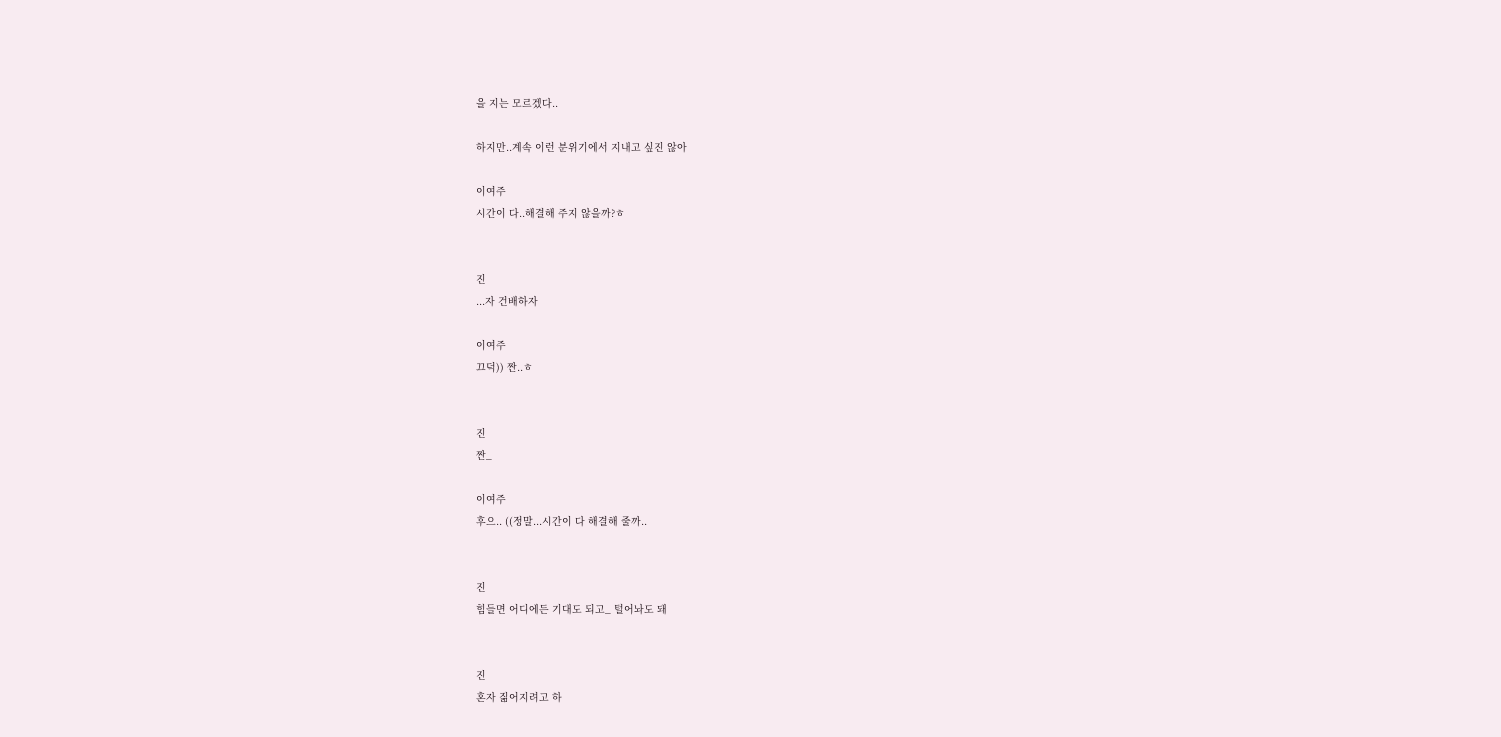을 지는 모르겠다..

하지만..계속 이런 분위기에서 지내고 싶진 않아

이여주
시간이 다..해결해 주지 않을까?ㅎ


진
...자 건배하자

이여주
끄덕)) 짠..ㅎ


진
짠_

이여주
후으.. ((정말...시간이 다 해결해 줄까..


진
힘들면 어디에든 기대도 되고_ 털어놔도 돼


진
혼자 짊어지려고 하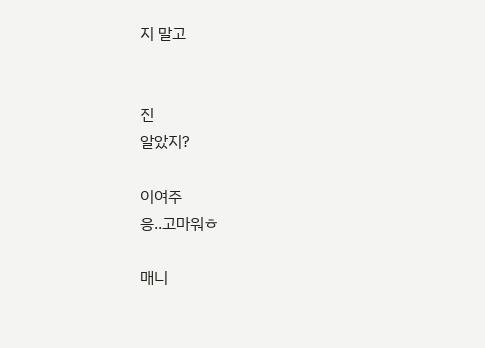지 말고


진
알았지?

이여주
응..고마워ㅎ

매니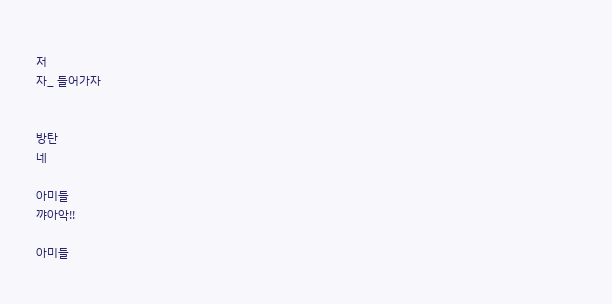저
자_ 들어가자


방탄
네

아미들
꺄아악!!

아미들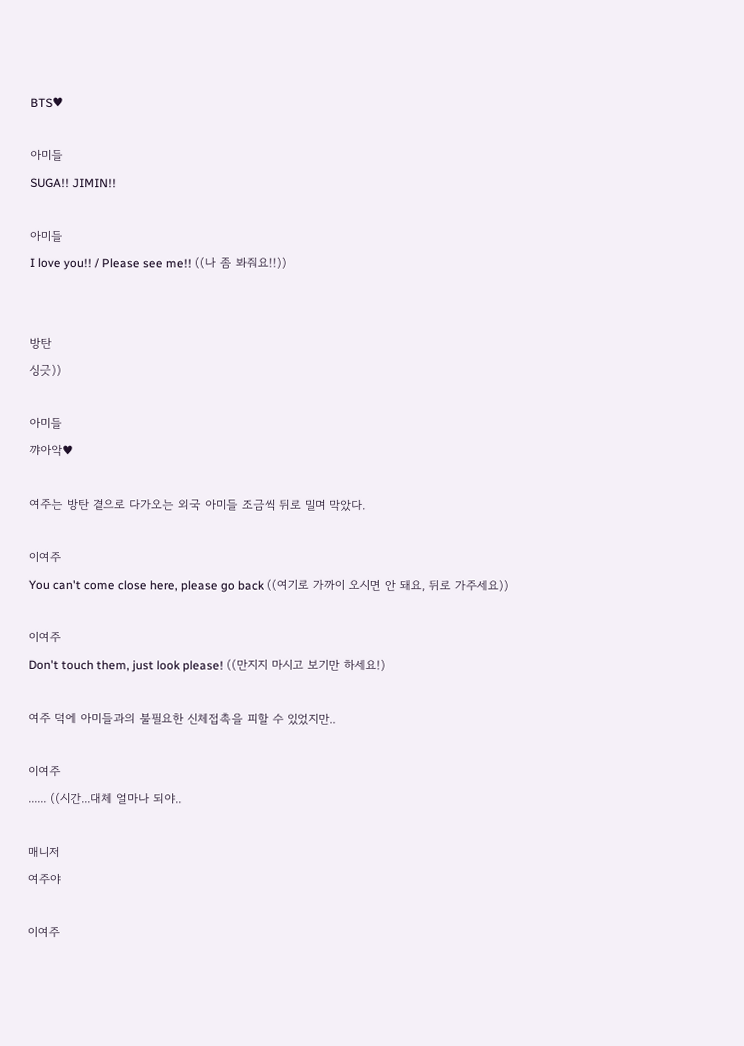BTS♥

아미들
SUGA!! JIMIN!!

아미들
I love you!! / Please see me!! ((나 좀 봐줘요!!))


방탄
싱긋))

아미들
꺄아악♥

여주는 방탄 곁으로 다가오는 외국 아미들 조금씩 뒤로 밀며 막았다.

이여주
You can't come close here, please go back ((여기로 가까이 오시면 안 돼요, 뒤로 가주세요))

이여주
Don't touch them, just look please! ((만지지 마시고 보기만 하세요!)

여주 덕에 아미들과의 불필요한 신체접촉을 피할 수 있었지만..

이여주
...... ((시간...대체 얼마나 되야..

매니저
여주야

이여주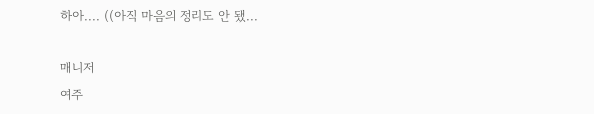하아.... ((아직 마음의 정리도 안 됐...

매니저
여주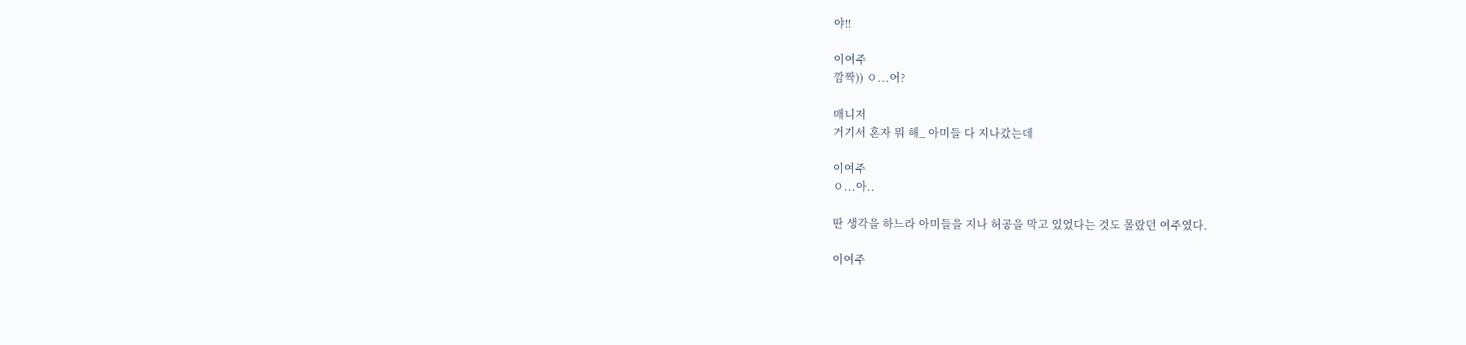야!!

이여주
깜짝)) ㅇ...어?

매니저
거기서 혼자 뭐 해_ 아미들 다 지나갔는데

이여주
ㅇ...아..

딴 생각을 하느라 아미들을 지나 허공을 막고 있었다는 것도 몰랐던 여주였다.

이여주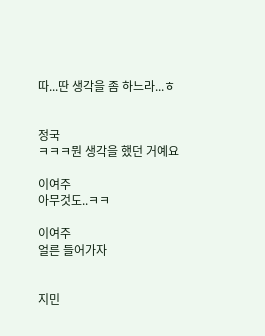따...딴 생각을 좀 하느라...ㅎ


정국
ㅋㅋㅋ뭔 생각을 했던 거예요

이여주
아무것도..ㅋㅋ

이여주
얼른 들어가자


지민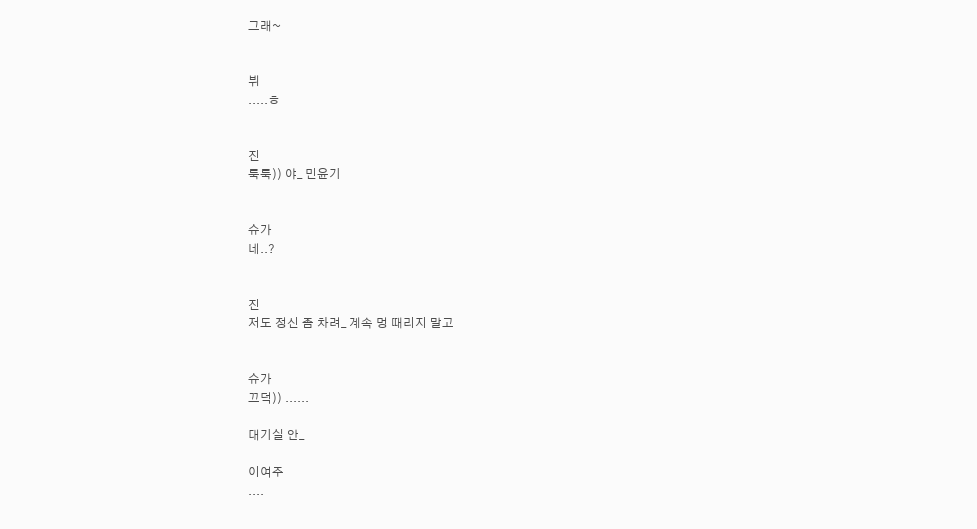그래~


뷔
.....ㅎ


진
툭툭)) 야_ 민윤기


슈가
네..?


진
저도 정신 좀 차려_ 계속 멍 때리지 말고


슈가
끄덕)) ......

대기실 안_

이여주
....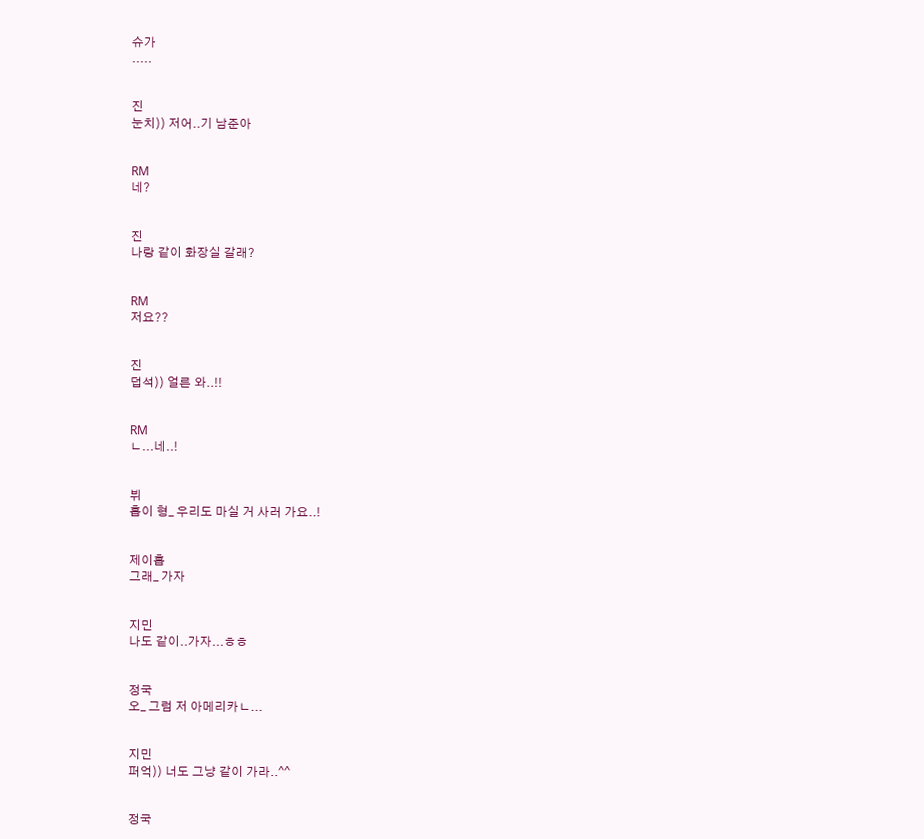슈가
.....


진
눈치)) 저어..기 남준아


RM
네?


진
나랑 같이 화장실 갈래?


RM
저요??


진
덥석)) 얼른 와..!!


RM
ㄴ...네..!


뷔
홉이 형_ 우리도 마실 거 사러 가요..!


제이홉
그래_ 가자


지민
나도 같이..가자...ㅎㅎ


정국
오_ 그럼 저 아메리카ㄴ...


지민
퍼억)) 너도 그냥 같이 가라..^^


정국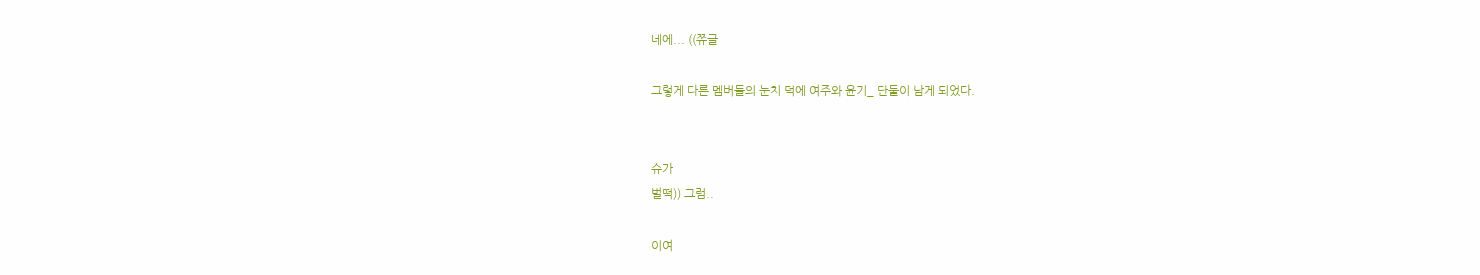네에... ((쮸글

그렇게 다른 멤버들의 눈치 덕에 여주와 윤기_ 단둘이 남게 되었다.


슈가
벌떡)) 그럼..

이여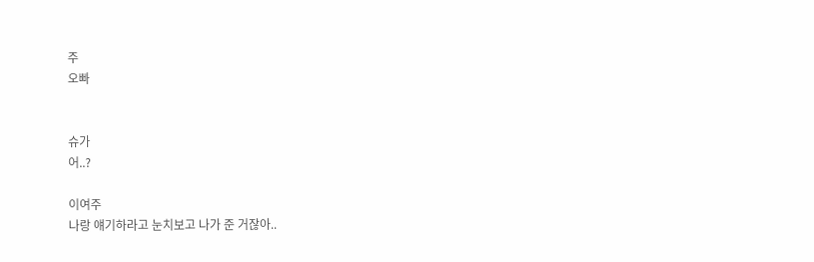주
오빠


슈가
어..?

이여주
나랑 얘기하라고 눈치보고 나가 준 거잖아..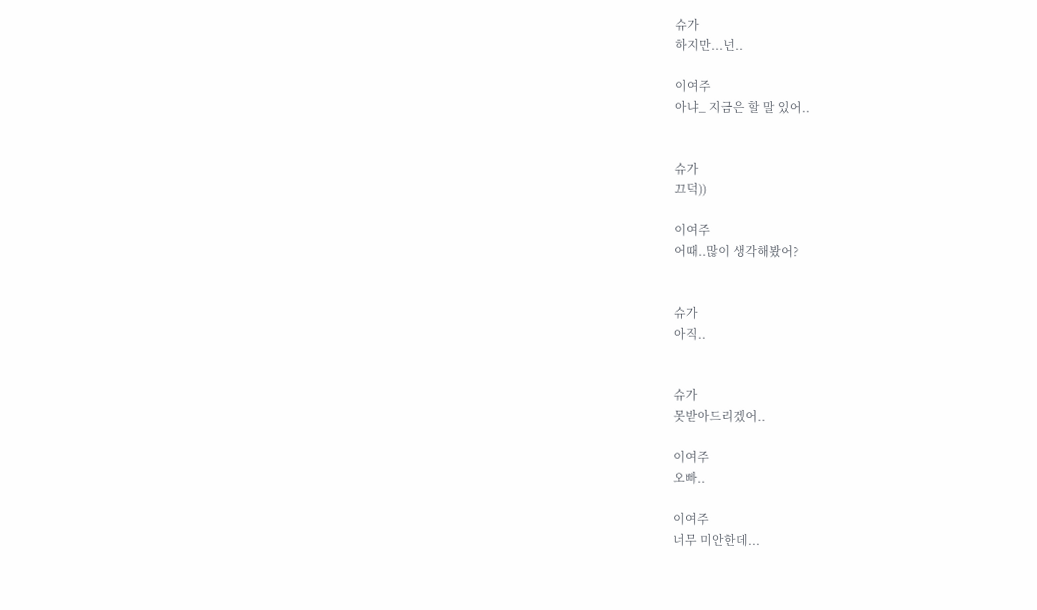슈가
하지만...넌..

이여주
아냐_ 지금은 할 말 있어..


슈가
끄덕))

이여주
어때..많이 생각해봤어?


슈가
아직..


슈가
못받아드리겠어..

이여주
오빠..

이여주
너무 미안한데...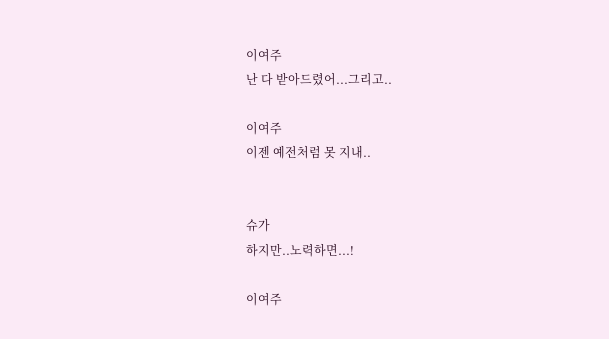이여주
난 다 받아드렸어...그리고..

이여주
이젠 예전처럼 못 지내..


슈가
하지만..노력하면...!

이여주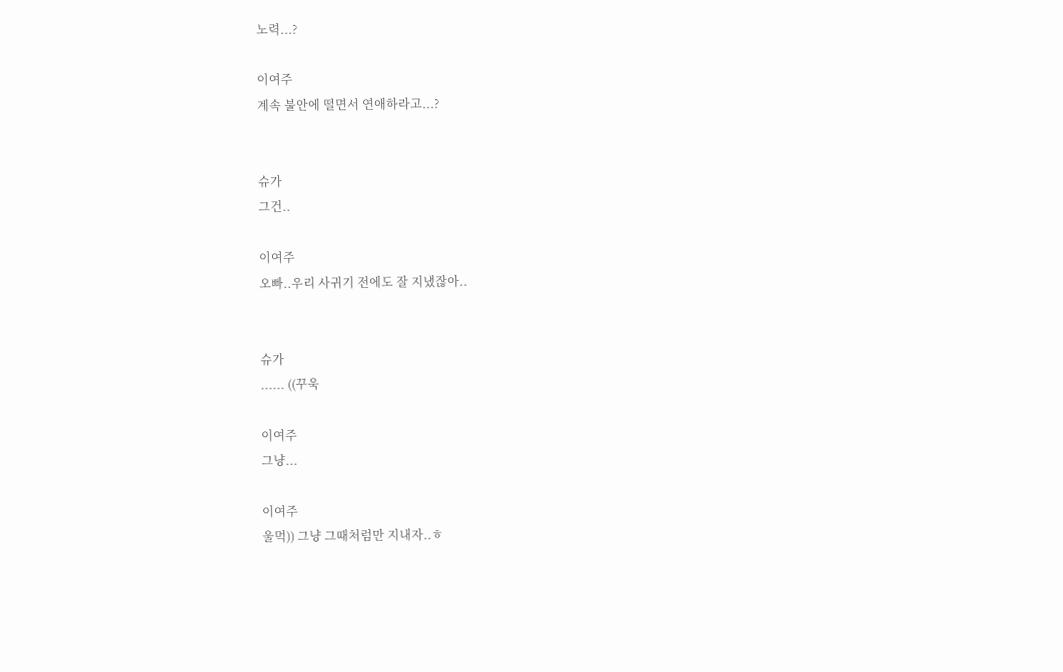노력...?

이여주
계속 불안에 떨면서 연애하라고...?


슈가
그건..

이여주
오빠..우리 사귀기 전에도 잘 지냈잖아..


슈가
...... ((꾸욱

이여주
그냥...

이여주
울먹)) 그냥 그때처럼만 지내자..ㅎ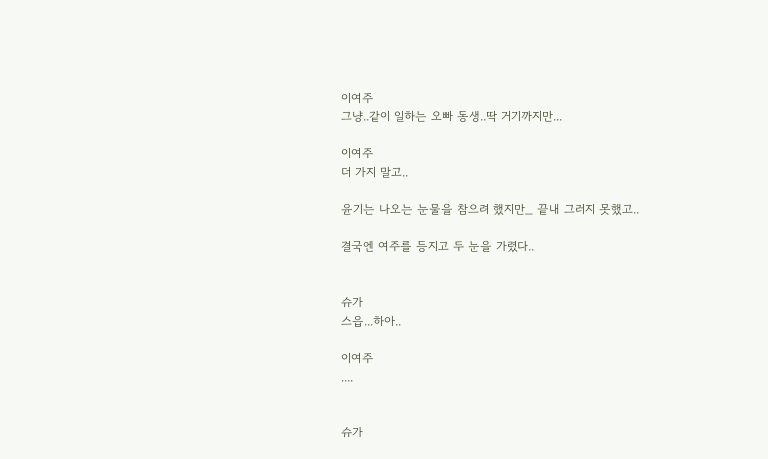이여주
그냥..같이 일하는 오빠 동생..딱 거기까지만...

이여주
더 가지 말고..

윤기는 나오는 눈물을 참으려 했지만_ 끝내 그러지 못했고..

결국엔 여주를 등지고 두 눈을 가렸다..


슈가
스읍...하아..

이여주
....


슈가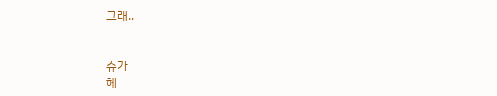그래..


슈가
헤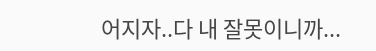어지자..다 내 잘못이니까...